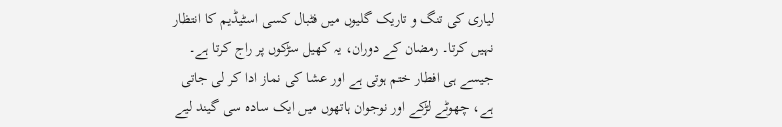لیاری کی تنگ و تاریک گلیوں میں فٹبال کسی اسٹیڈیم کا انتظار نہیں کرتا۔ رمضان کے دوران، یہ کھیل سڑکوں پر راج کرتا ہے۔ جیسے ہی افطار ختم ہوتی ہے اور عشا کی نماز ادا کر لی جاتی ہے، چھوٹے لڑکے اور نوجوان ہاتھوں میں ایک سادہ سی گیند لیے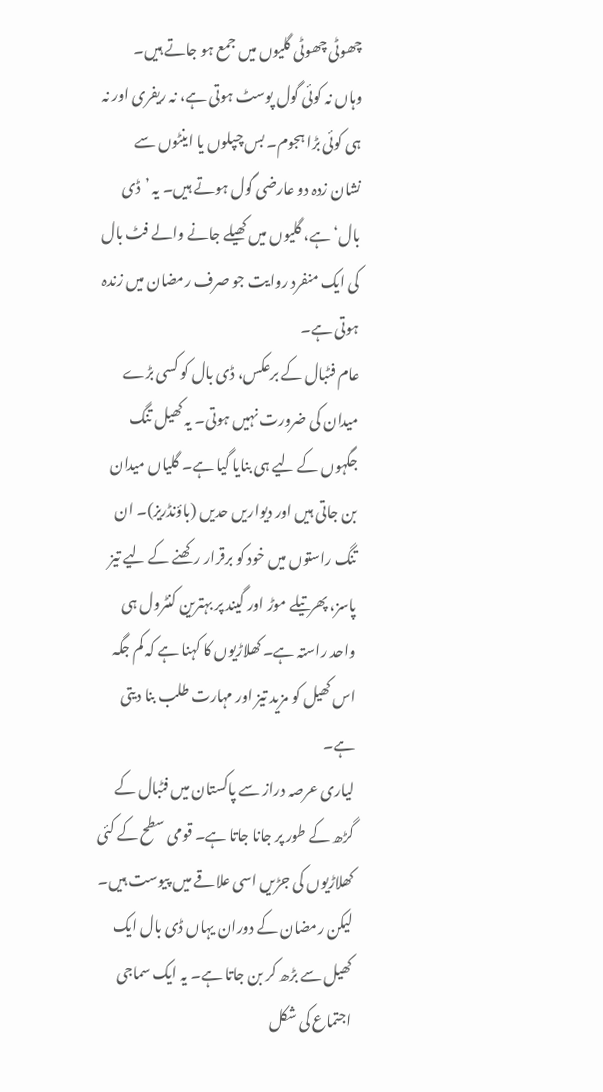چھوٹی چھوٹی گلیوں میں جمع ہو جاتے ہیں۔ وہاں نہ کوئی گول پوسٹ ہوتی ہے، نہ ریفری اور نہ ہی کوئی بڑا ہجوم۔ بس چپلوں یا اینٹوں سے نشان زدہ دو عارضی گول ہوتے ہیں۔ یہ ’ڈی بال‘ ہے، گلیوں میں کھیلے جانے والے فٹ بال کی ایک منفرد روایت جو صرف رمضان میں زندہ ہوتی ہے۔
عام فٹبال کے برعکس، ڈی بال کو کسی بڑے میدان کی ضرورت نہیں ہوتی۔ یہ کھیل تنگ جگہوں کے لیے ہی بنایا گیا ہے۔ گلیاں میدان بن جاتی ہیں اور دیواریں حدیں (باؤنڈریز)۔ ان تنگ راستوں میں خود کو برقرار رکھنے کے لیے تیز پاسز، پھرتیلے موڑ اور گیند پر بہترین کنٹرول ہی واحد راستہ ہے۔ کھلاڑیوں کا کہنا ہے کہ کم جگہ اس کھیل کو مزید تیز اور مہارت طلب بنا دیتی ہے۔
لیاری عرصہ دراز سے پاکستان میں فٹبال کے گڑھ کے طور پر جانا جاتا ہے۔ قومی سطح کے کئی کھلاڑیوں کی جڑیں اسی علاقے میں پیوست ہیں۔ لیکن رمضان کے دوران یہاں ڈی بال ایک کھیل سے بڑھ کر بن جاتا ہے۔ یہ ایک سماجی اجتماع کی شکل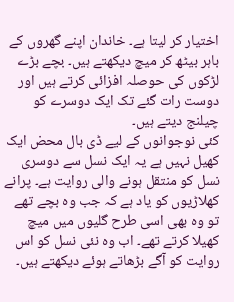اختیار کر لیتا ہے۔ خاندان اپنے گھروں کے باہر بیٹھ کر میچ دیکھتے ہیں۔ بچے بڑے لڑکوں کی حوصلہ افزائی کرتے ہیں اور دوست رات گئے تک ایک دوسرے کو چیلنج دیتے ہیں۔
کئی نوجوانوں کے لیے ڈی بال محض ایک کھیل نہیں ہے یہ ایک نسل سے دوسری نسل کو منتقل ہونے والی روایت ہے۔ پرانے کھلاڑیوں کو یاد ہے کہ جب وہ بچے تھے تو وہ بھی اسی طرح گلیوں میں میچ کھیلا کرتے تھے۔ اب وہ نئی نسل کو اس روایت کو آگے بڑھاتے ہوئے دیکھتے ہیں۔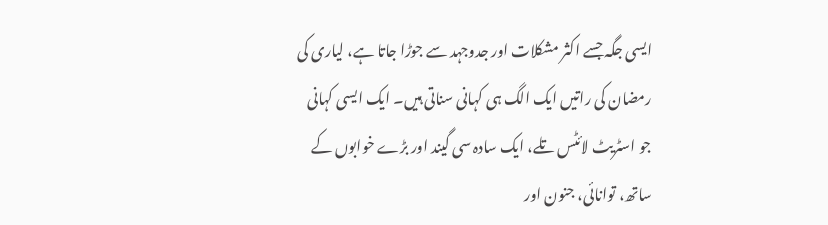ایسی جگہ جسے اکثر مشکلات اور جدوجہد سے جوڑا جاتا ہے، لیاری کی رمضان کی راتیں ایک الگ ہی کہانی سناتی ہیں۔ ایک ایسی کہانی جو اسٹریٹ لائٹس تلے، ایک سادہ سی گیند اور بڑے خوابوں کے ساتھ، توانائی، جنون اور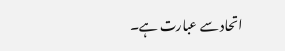اتحاد سے عبارت ہے۔